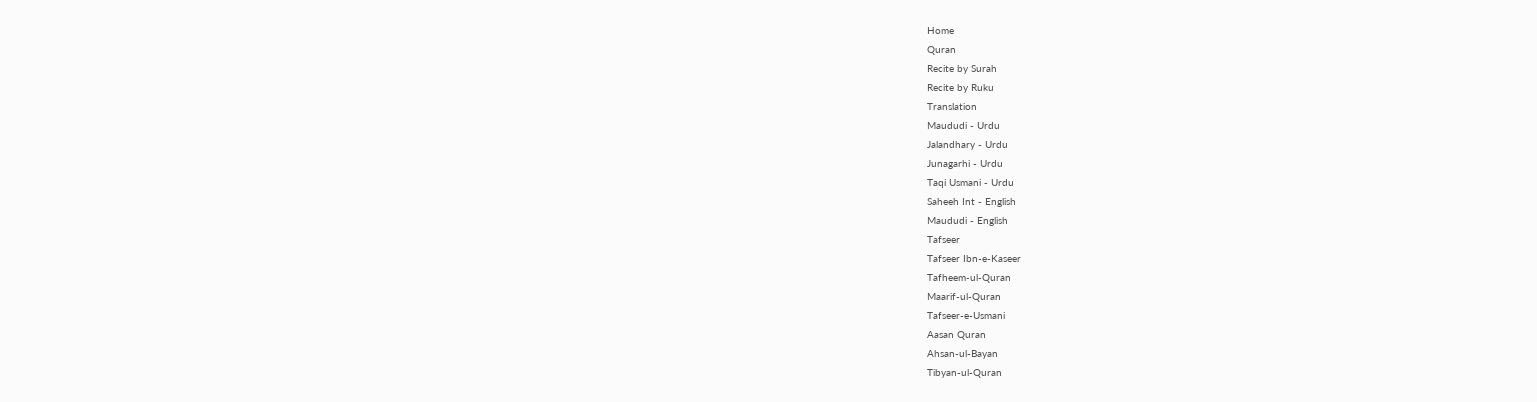Home
Quran
Recite by Surah
Recite by Ruku
Translation
Maududi - Urdu
Jalandhary - Urdu
Junagarhi - Urdu
Taqi Usmani - Urdu
Saheeh Int - English
Maududi - English
Tafseer
Tafseer Ibn-e-Kaseer
Tafheem-ul-Quran
Maarif-ul-Quran
Tafseer-e-Usmani
Aasan Quran
Ahsan-ul-Bayan
Tibyan-ul-Quran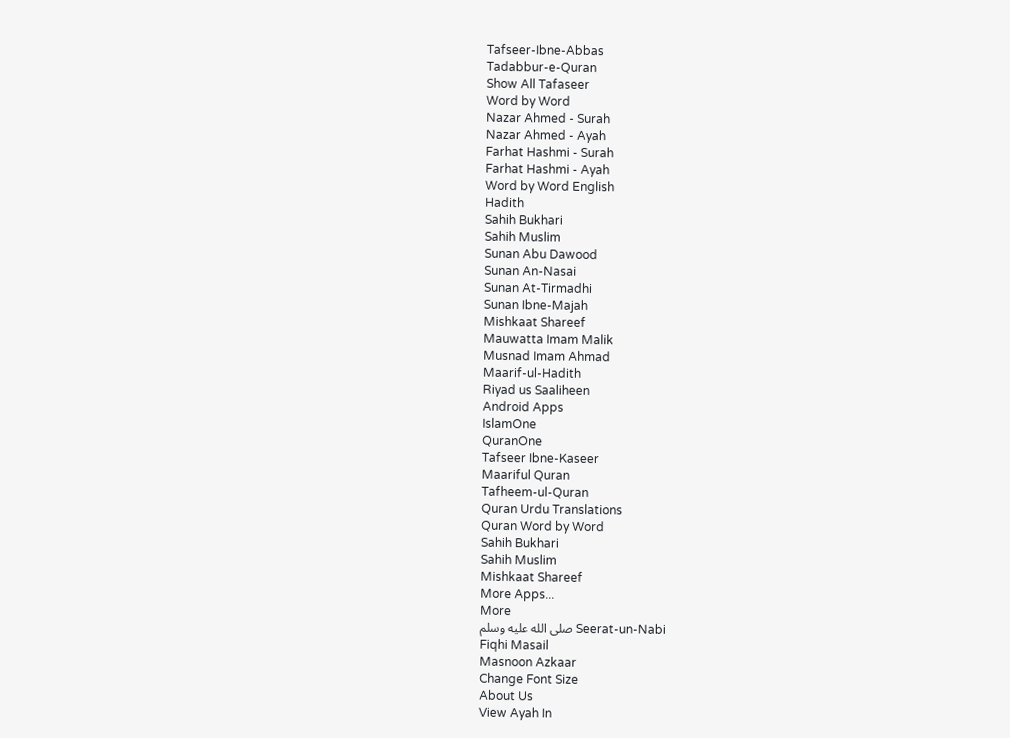Tafseer-Ibne-Abbas
Tadabbur-e-Quran
Show All Tafaseer
Word by Word
Nazar Ahmed - Surah
Nazar Ahmed - Ayah
Farhat Hashmi - Surah
Farhat Hashmi - Ayah
Word by Word English
Hadith
Sahih Bukhari
Sahih Muslim
Sunan Abu Dawood
Sunan An-Nasai
Sunan At-Tirmadhi
Sunan Ibne-Majah
Mishkaat Shareef
Mauwatta Imam Malik
Musnad Imam Ahmad
Maarif-ul-Hadith
Riyad us Saaliheen
Android Apps
IslamOne
QuranOne
Tafseer Ibne-Kaseer
Maariful Quran
Tafheem-ul-Quran
Quran Urdu Translations
Quran Word by Word
Sahih Bukhari
Sahih Muslim
Mishkaat Shareef
More Apps...
More
Seerat-un-Nabi صلى الله عليه وسلم
Fiqhi Masail
Masnoon Azkaar
Change Font Size
About Us
View Ayah In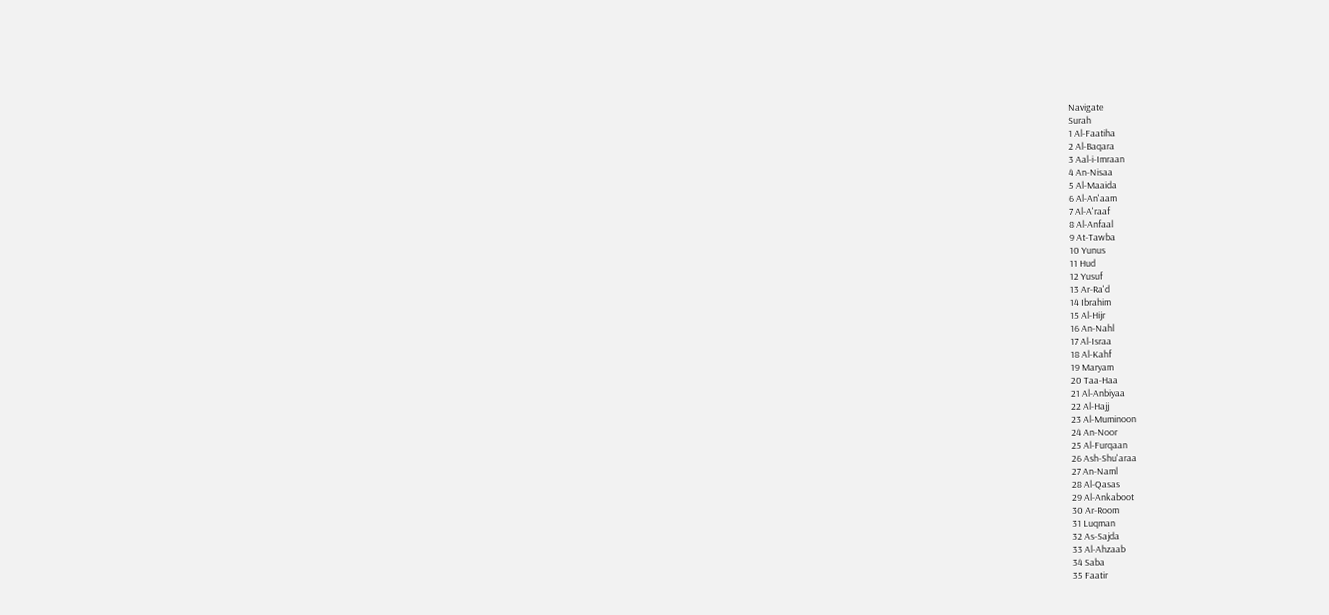Navigate
Surah
1 Al-Faatiha
2 Al-Baqara
3 Aal-i-Imraan
4 An-Nisaa
5 Al-Maaida
6 Al-An'aam
7 Al-A'raaf
8 Al-Anfaal
9 At-Tawba
10 Yunus
11 Hud
12 Yusuf
13 Ar-Ra'd
14 Ibrahim
15 Al-Hijr
16 An-Nahl
17 Al-Israa
18 Al-Kahf
19 Maryam
20 Taa-Haa
21 Al-Anbiyaa
22 Al-Hajj
23 Al-Muminoon
24 An-Noor
25 Al-Furqaan
26 Ash-Shu'araa
27 An-Naml
28 Al-Qasas
29 Al-Ankaboot
30 Ar-Room
31 Luqman
32 As-Sajda
33 Al-Ahzaab
34 Saba
35 Faatir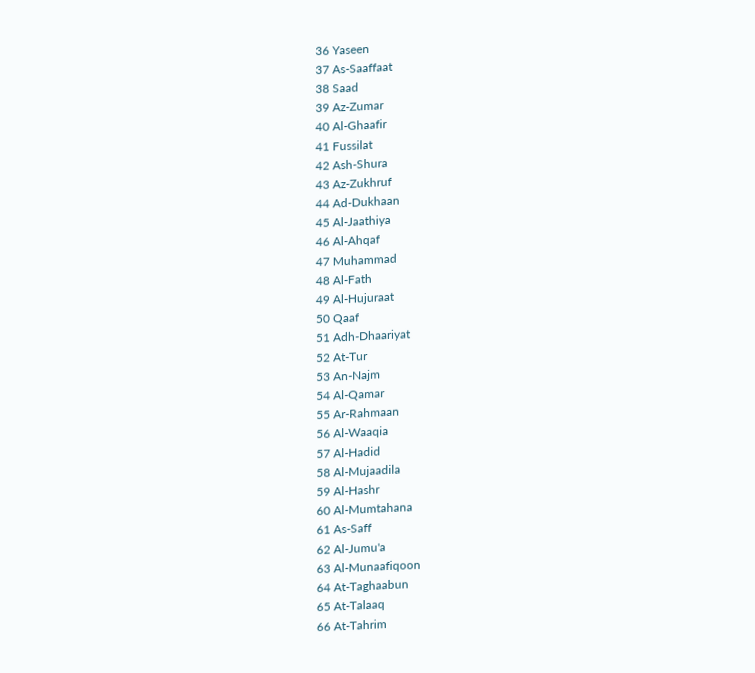36 Yaseen
37 As-Saaffaat
38 Saad
39 Az-Zumar
40 Al-Ghaafir
41 Fussilat
42 Ash-Shura
43 Az-Zukhruf
44 Ad-Dukhaan
45 Al-Jaathiya
46 Al-Ahqaf
47 Muhammad
48 Al-Fath
49 Al-Hujuraat
50 Qaaf
51 Adh-Dhaariyat
52 At-Tur
53 An-Najm
54 Al-Qamar
55 Ar-Rahmaan
56 Al-Waaqia
57 Al-Hadid
58 Al-Mujaadila
59 Al-Hashr
60 Al-Mumtahana
61 As-Saff
62 Al-Jumu'a
63 Al-Munaafiqoon
64 At-Taghaabun
65 At-Talaaq
66 At-Tahrim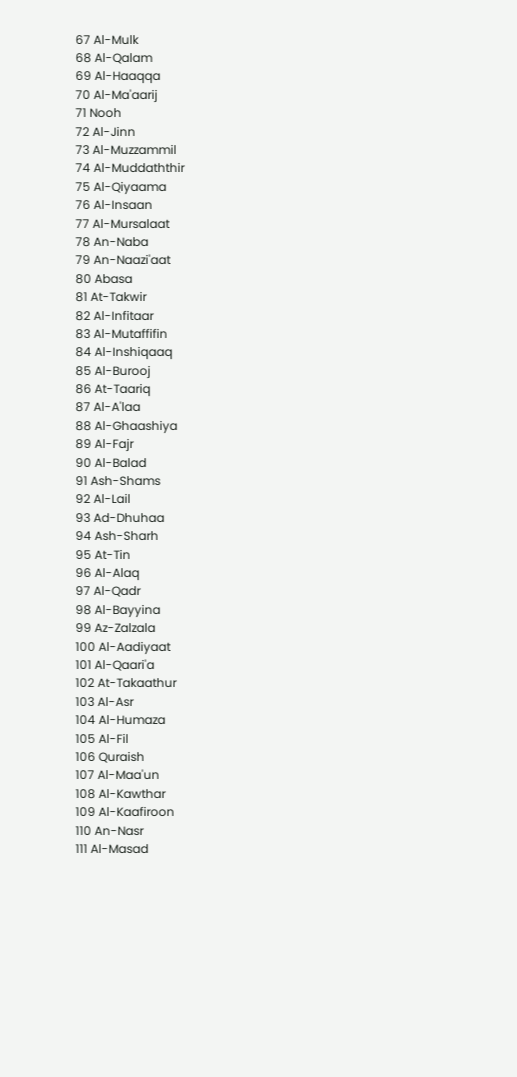67 Al-Mulk
68 Al-Qalam
69 Al-Haaqqa
70 Al-Ma'aarij
71 Nooh
72 Al-Jinn
73 Al-Muzzammil
74 Al-Muddaththir
75 Al-Qiyaama
76 Al-Insaan
77 Al-Mursalaat
78 An-Naba
79 An-Naazi'aat
80 Abasa
81 At-Takwir
82 Al-Infitaar
83 Al-Mutaffifin
84 Al-Inshiqaaq
85 Al-Burooj
86 At-Taariq
87 Al-A'laa
88 Al-Ghaashiya
89 Al-Fajr
90 Al-Balad
91 Ash-Shams
92 Al-Lail
93 Ad-Dhuhaa
94 Ash-Sharh
95 At-Tin
96 Al-Alaq
97 Al-Qadr
98 Al-Bayyina
99 Az-Zalzala
100 Al-Aadiyaat
101 Al-Qaari'a
102 At-Takaathur
103 Al-Asr
104 Al-Humaza
105 Al-Fil
106 Quraish
107 Al-Maa'un
108 Al-Kawthar
109 Al-Kaafiroon
110 An-Nasr
111 Al-Masad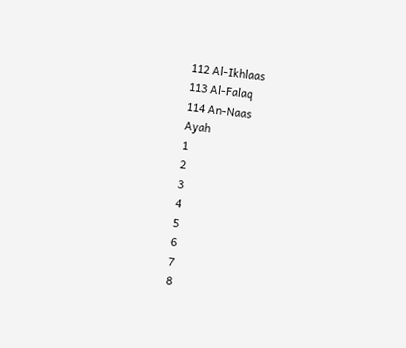112 Al-Ikhlaas
113 Al-Falaq
114 An-Naas
Ayah
1
2
3
4
5
6
7
8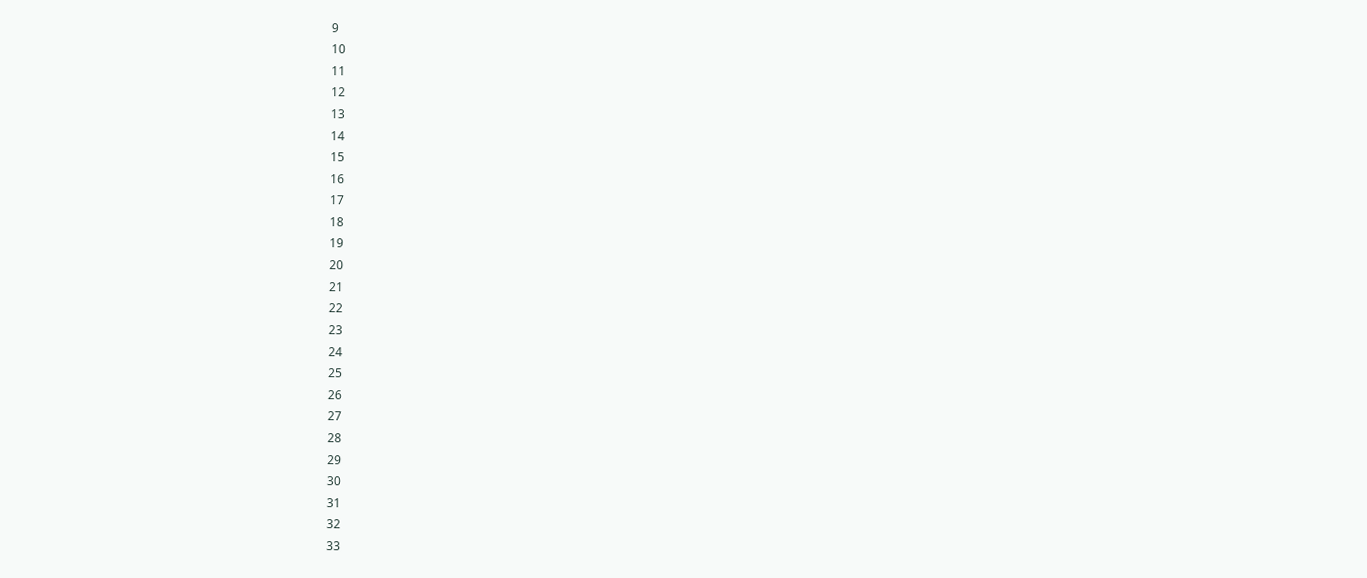9
10
11
12
13
14
15
16
17
18
19
20
21
22
23
24
25
26
27
28
29
30
31
32
33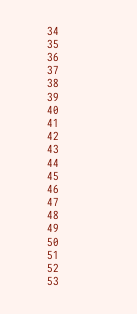34
35
36
37
38
39
40
41
42
43
44
45
46
47
48
49
50
51
52
53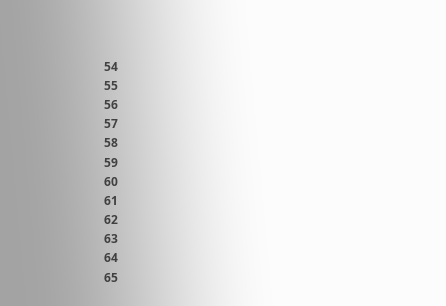54
55
56
57
58
59
60
61
62
63
64
65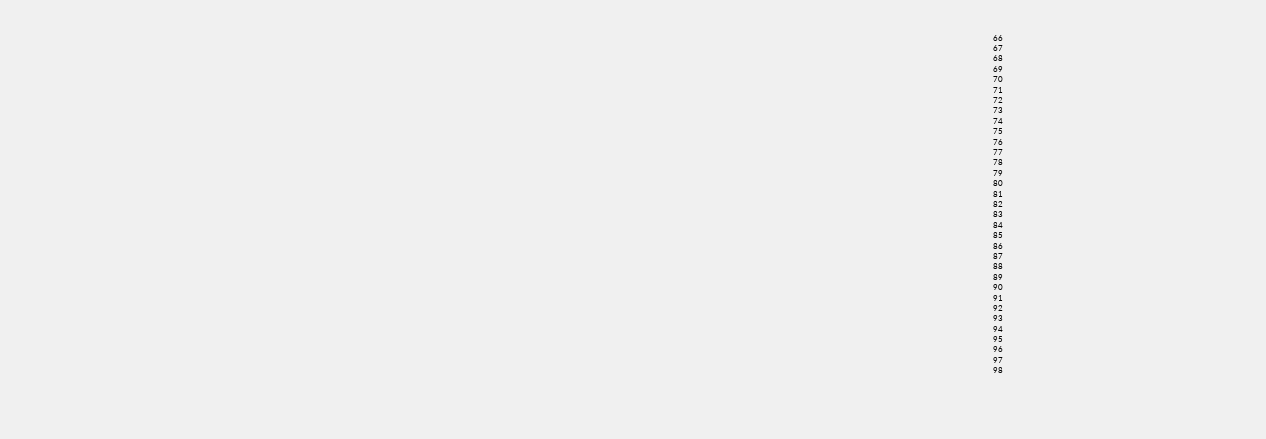66
67
68
69
70
71
72
73
74
75
76
77
78
79
80
81
82
83
84
85
86
87
88
89
90
91
92
93
94
95
96
97
98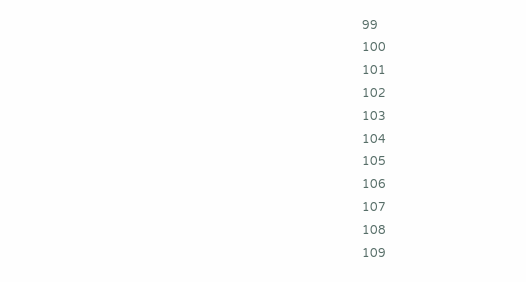99
100
101
102
103
104
105
106
107
108
109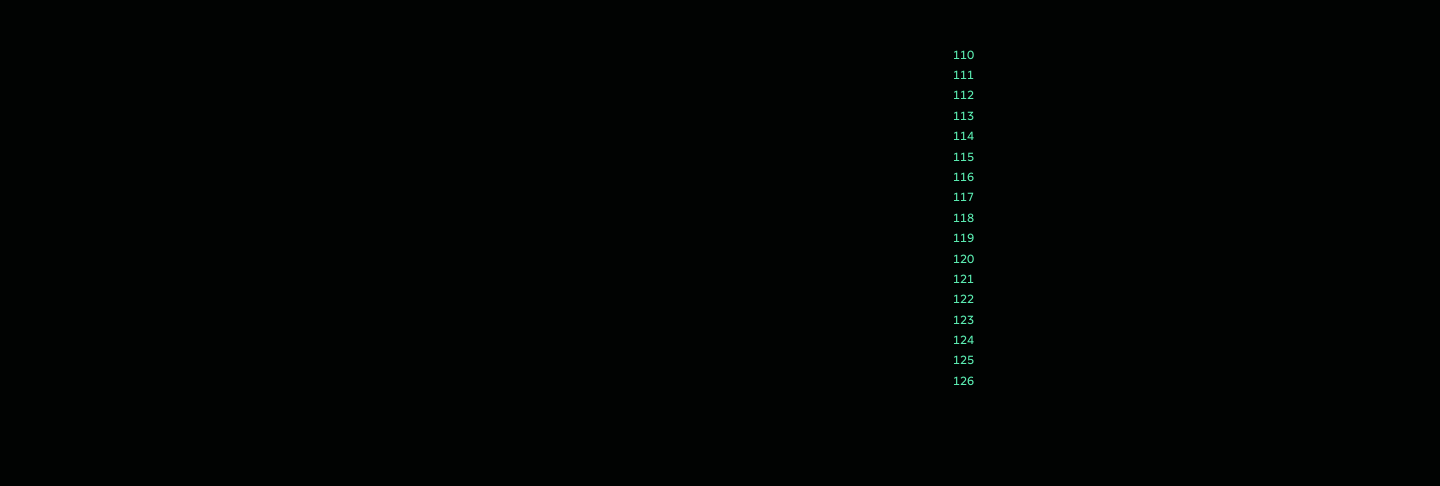110
111
112
113
114
115
116
117
118
119
120
121
122
123
124
125
126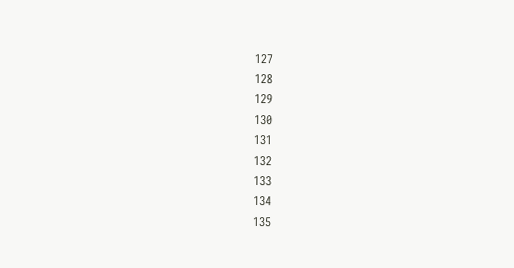127
128
129
130
131
132
133
134
135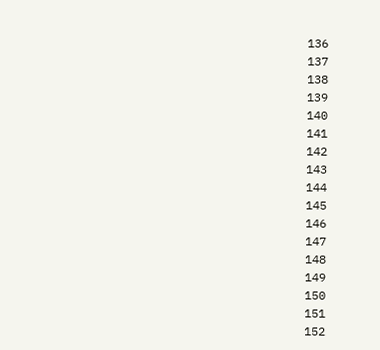136
137
138
139
140
141
142
143
144
145
146
147
148
149
150
151
152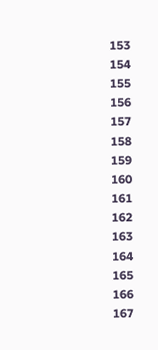153
154
155
156
157
158
159
160
161
162
163
164
165
166
167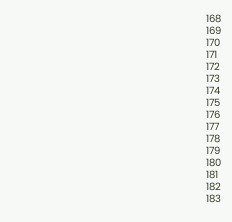168
169
170
171
172
173
174
175
176
177
178
179
180
181
182
183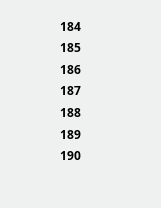184
185
186
187
188
189
190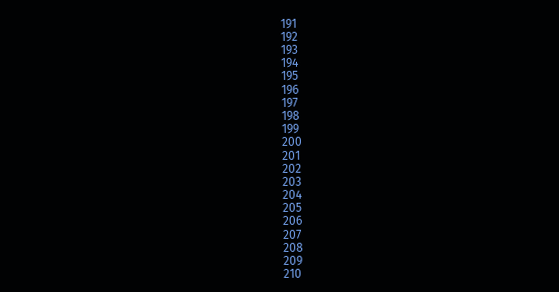191
192
193
194
195
196
197
198
199
200
201
202
203
204
205
206
207
208
209
210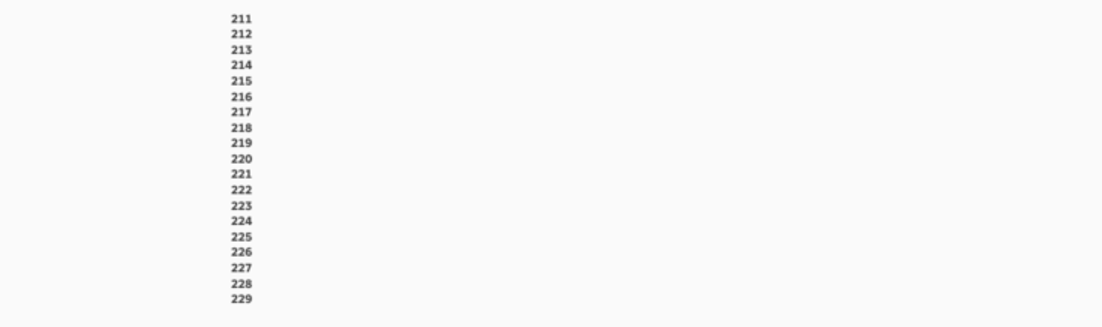211
212
213
214
215
216
217
218
219
220
221
222
223
224
225
226
227
228
229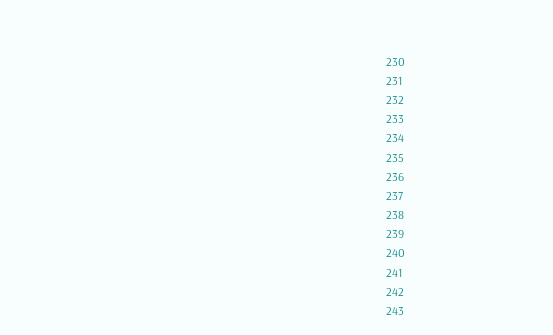230
231
232
233
234
235
236
237
238
239
240
241
242
243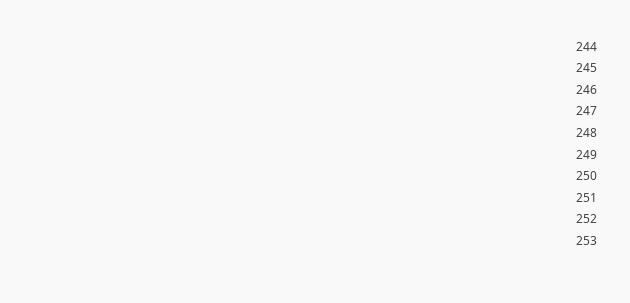244
245
246
247
248
249
250
251
252
253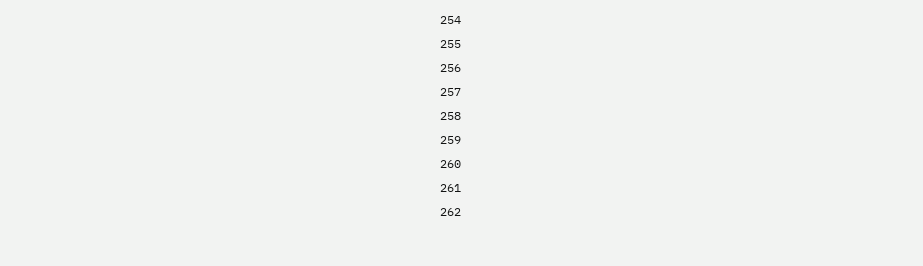254
255
256
257
258
259
260
261
262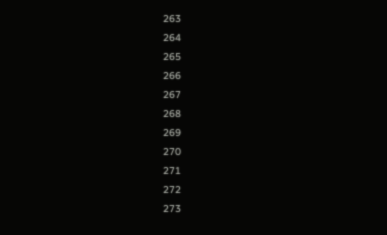263
264
265
266
267
268
269
270
271
272
273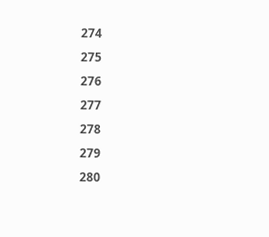274
275
276
277
278
279
280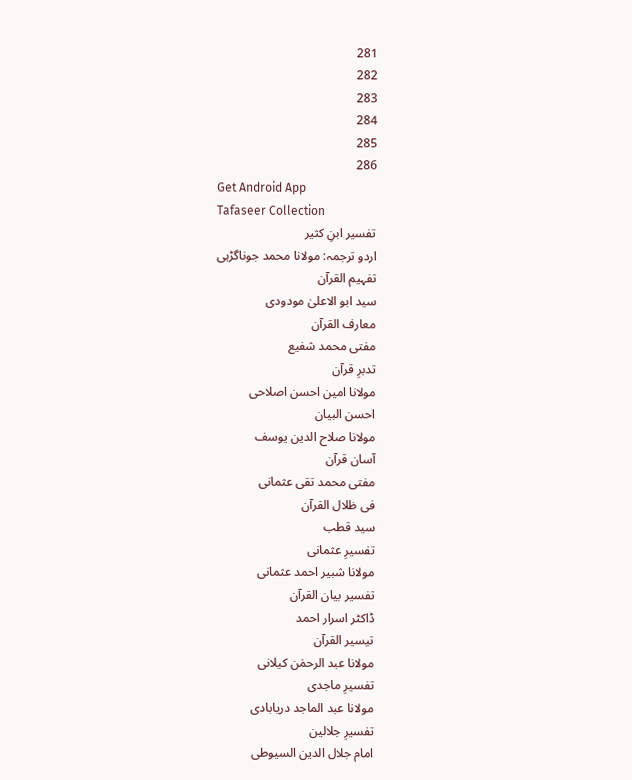281
282
283
284
285
286
Get Android App
Tafaseer Collection
تفسیر ابنِ کثیر
اردو ترجمہ: مولانا محمد جوناگڑہی
تفہیم القرآن
سید ابو الاعلیٰ مودودی
معارف القرآن
مفتی محمد شفیع
تدبرِ قرآن
مولانا امین احسن اصلاحی
احسن البیان
مولانا صلاح الدین یوسف
آسان قرآن
مفتی محمد تقی عثمانی
فی ظلال القرآن
سید قطب
تفسیرِ عثمانی
مولانا شبیر احمد عثمانی
تفسیر بیان القرآن
ڈاکٹر اسرار احمد
تیسیر القرآن
مولانا عبد الرحمٰن کیلانی
تفسیرِ ماجدی
مولانا عبد الماجد دریابادی
تفسیرِ جلالین
امام جلال الدین السیوطی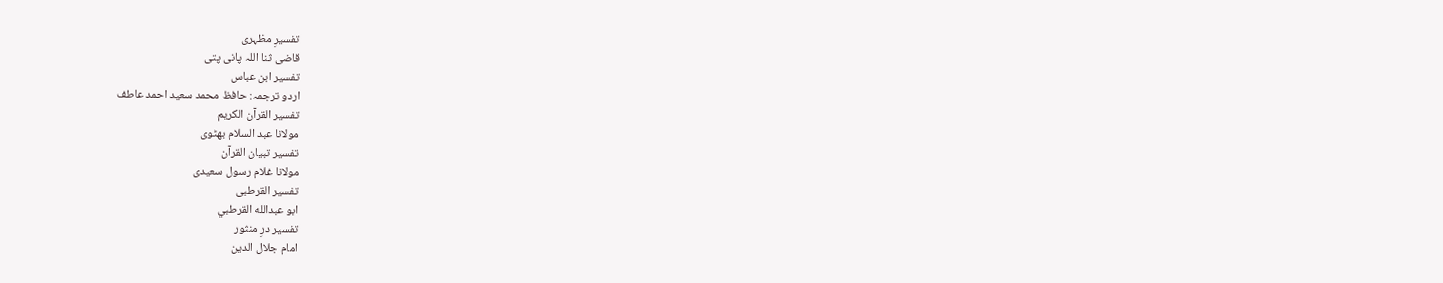تفسیرِ مظہری
قاضی ثنا اللہ پانی پتی
تفسیر ابن عباس
اردو ترجمہ: حافظ محمد سعید احمد عاطف
تفسیر القرآن الکریم
مولانا عبد السلام بھٹوی
تفسیر تبیان القرآن
مولانا غلام رسول سعیدی
تفسیر القرطبی
ابو عبدالله القرطبي
تفسیر درِ منثور
امام جلال الدین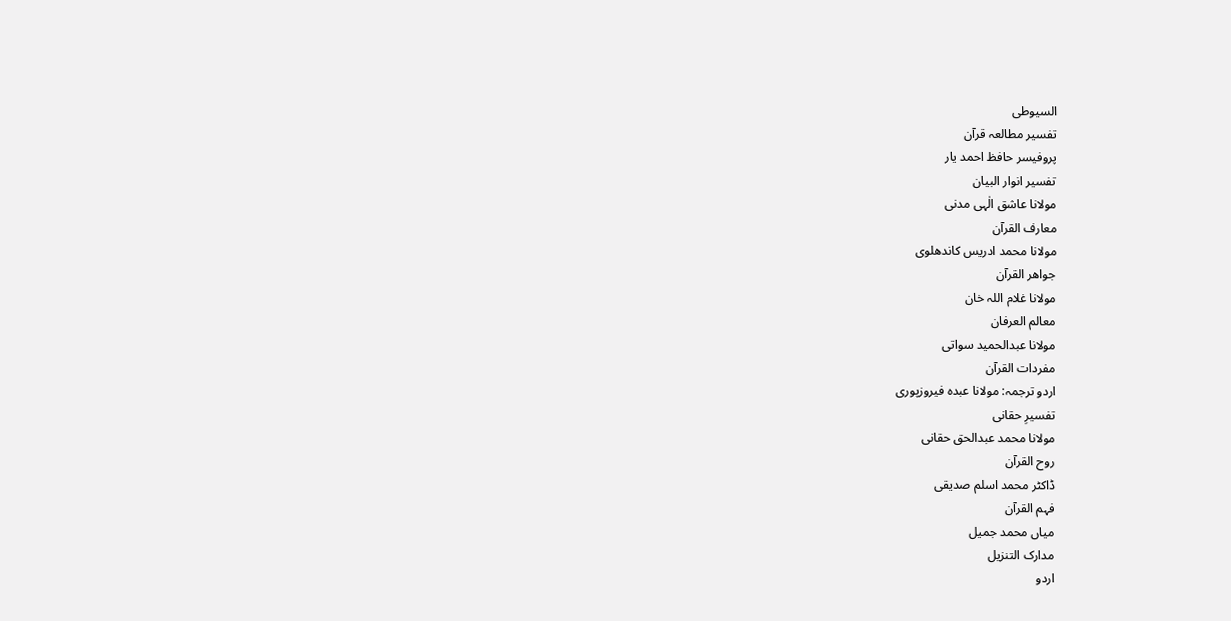السیوطی
تفسیر مطالعہ قرآن
پروفیسر حافظ احمد یار
تفسیر انوار البیان
مولانا عاشق الٰہی مدنی
معارف القرآن
مولانا محمد ادریس کاندھلوی
جواھر القرآن
مولانا غلام اللہ خان
معالم العرفان
مولانا عبدالحمید سواتی
مفردات القرآن
اردو ترجمہ: مولانا عبدہ فیروزپوری
تفسیرِ حقانی
مولانا محمد عبدالحق حقانی
روح القرآن
ڈاکٹر محمد اسلم صدیقی
فہم القرآن
میاں محمد جمیل
مدارک التنزیل
اردو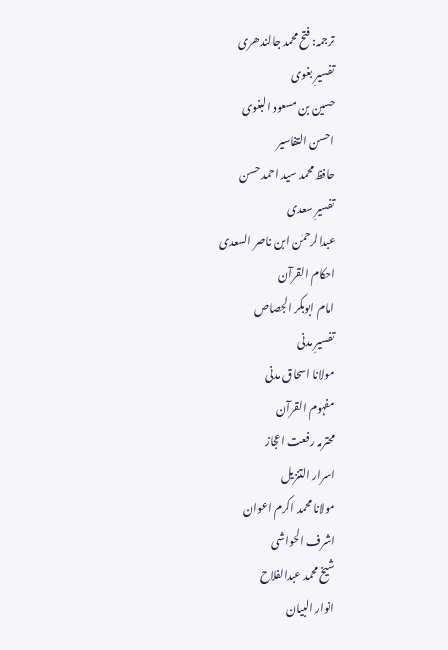ترجمہ: فتح محمد جالندھری
تفسیرِ بغوی
حسین بن مسعود البغوی
احسن التفاسیر
حافظ محمد سید احمد حسن
تفسیرِ سعدی
عبدالرحمٰن ابن ناصر السعدی
احکام القرآن
امام ابوبکر الجصاص
تفسیرِ مدنی
مولانا اسحاق مدنی
مفہوم القرآن
محترمہ رفعت اعجاز
اسرار التنزیل
مولانا محمد اکرم اعوان
اشرف الحواشی
شیخ محمد عبدالفلاح
انوار البیان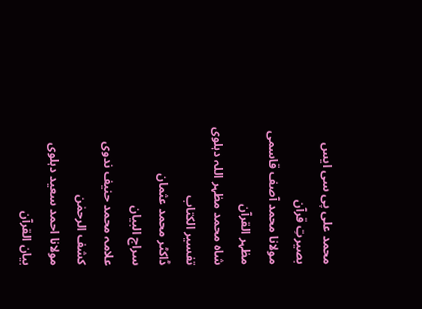محمد علی پی سی ایس
بصیرتِ قرآن
مولانا محمد آصف قاسمی
مظہر القرآن
شاہ محمد مظہر اللہ دہلوی
تفسیر الکتاب
ڈاکٹر محمد عثمان
سراج البیان
علامہ محمد حنیف ندوی
کشف الرحمٰن
مولانا احمد سعید دہلوی
بیان القرآن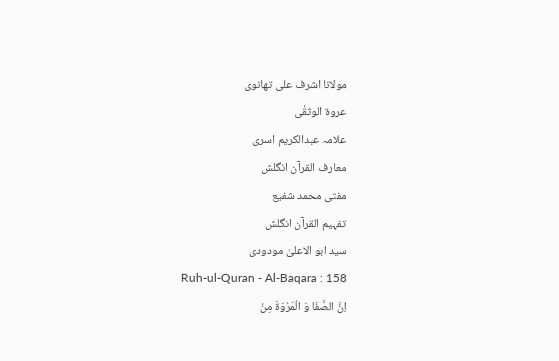مولانا اشرف علی تھانوی
عروۃ الوثقٰی
علامہ عبدالکریم اسری
معارف القرآن انگلش
مفتی محمد شفیع
تفہیم القرآن انگلش
سید ابو الاعلیٰ مودودی
Ruh-ul-Quran - Al-Baqara : 158
اِنَّ الصَّفَا وَ الْمَرْوَةَ مِنْ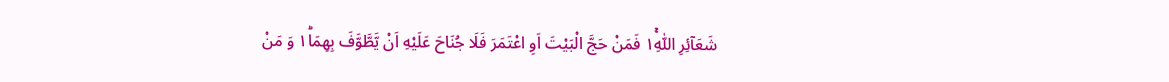شَعَآئِرِ اللّٰهِ١ۚ فَمَنْ حَجَّ الْبَیْتَ اَوِ اعْتَمَرَ فَلَا جُنَاحَ عَلَیْهِ اَنْ یَّطَّوَّفَ بِهِمَا١ؕ وَ مَنْ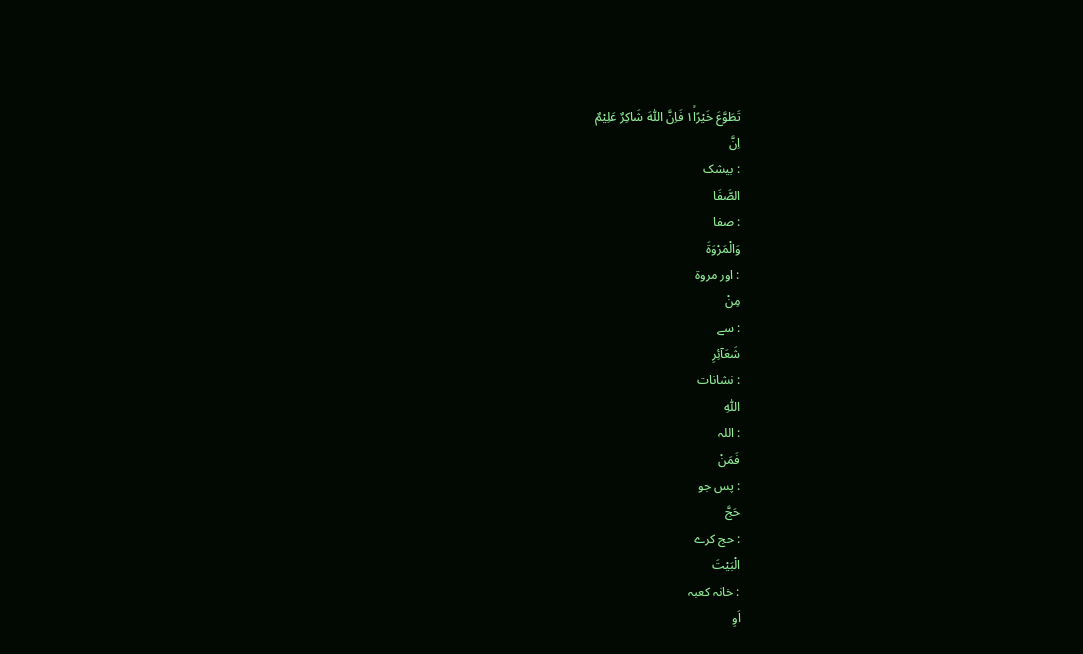تَطَوَّعَ خَیْرًا١ۙ فَاِنَّ اللّٰهَ شَاكِرٌ عَلِیْمٌ
اِنَّ
: بیشک
الصَّفَا
: صفا
وَالْمَرْوَةَ
: اور مروۃ
مِنْ
: سے
شَعَآئِرِ
: نشانات
اللّٰهِ
: اللہ
فَمَنْ
: پس جو
حَجَّ
: حج کرے
الْبَيْتَ
: خانہ کعبہ
اَوِ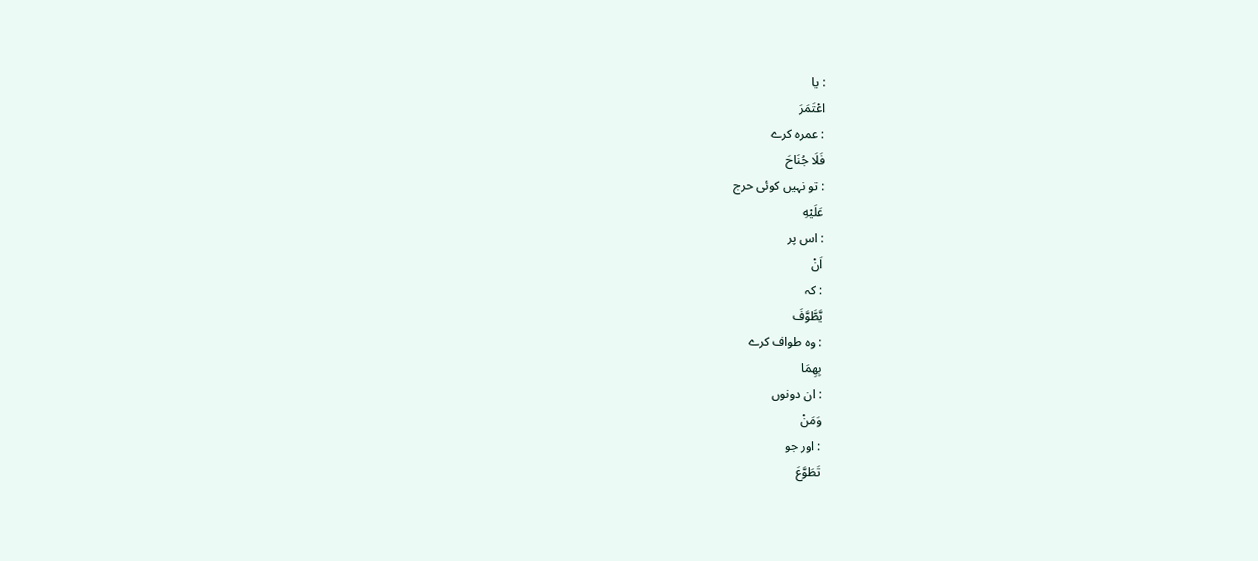: یا
اعْتَمَرَ
: عمرہ کرے
فَلَا جُنَاحَ
: تو نہیں کوئی حرج
عَلَيْهِ
: اس پر
اَنْ
: کہ
يَّطَّوَّفَ
: وہ طواف کرے
بِهِمَا
: ان دونوں
وَمَنْ
: اور جو
تَطَوَّعَ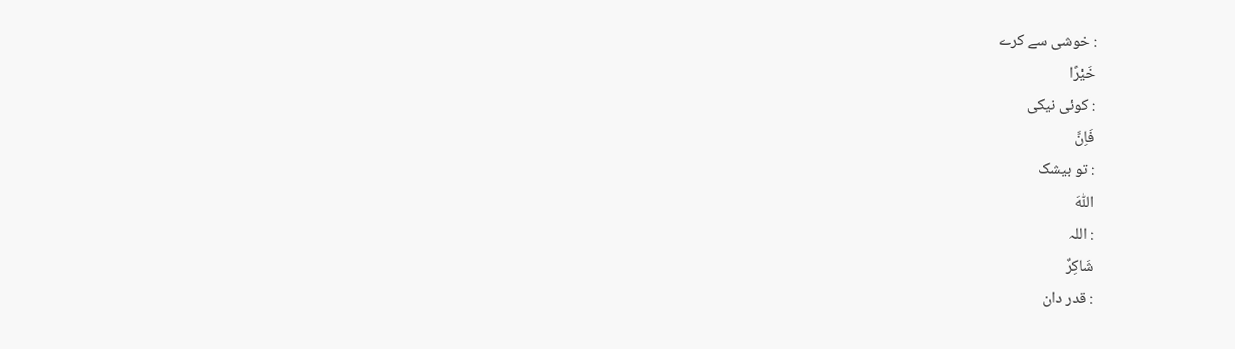: خوشی سے کرے
خَيْرًا
: کوئی نیکی
فَاِنَّ
: تو بیشک
اللّٰهَ
: اللہ
شَاكِرٌ
: قدر دان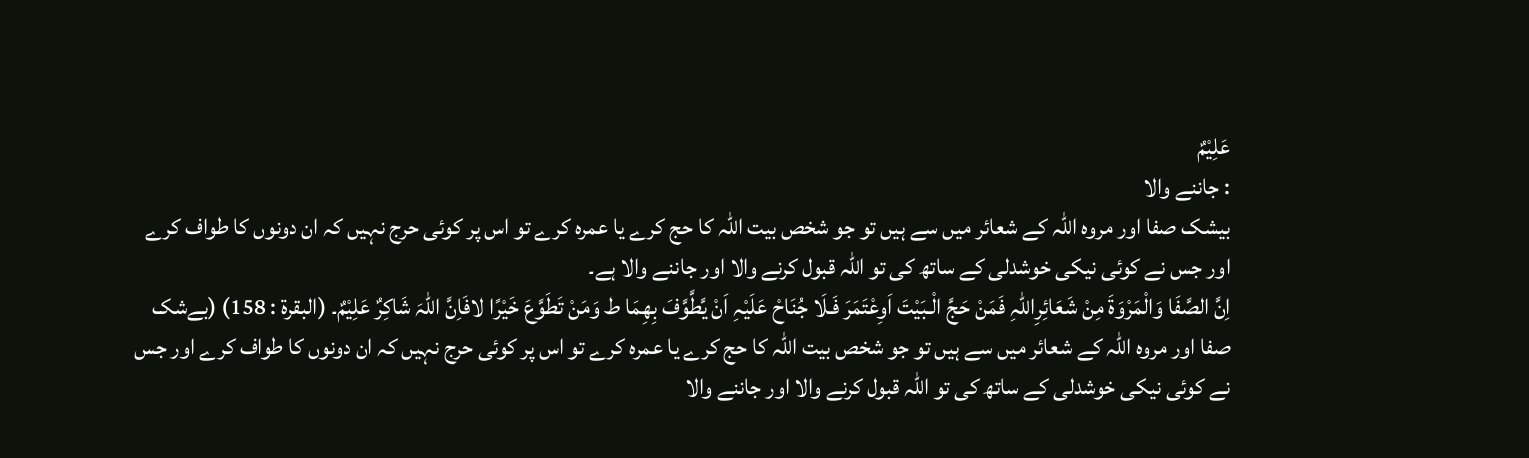عَلِيْمٌ
: جاننے والا
بیشک صفا اور مروہ اللہ کے شعائر میں سے ہیں تو جو شخص بیت اللہ کا حج کرے یا عمرہ کرے تو اس پر کوئی حرج نہیں کہ ان دونوں کا طواف کرے اور جس نے کوئی نیکی خوشدلی کے ساتھ کی تو اللہ قبول کرنے والا اور جاننے والا ہے۔
اِنَّ الصَّفَا وَالْمَرْوَۃَ مِنْ شَعَائِرِاللّٰہِ فَمَنْ حَجَّ الْـبَیْتَ اَوِعْتَمَرَ فَـلَا جُنَاحْ عَلَیْہِ اَنْ یَّطَّوَّفَ بِھِمَا ط وَمَنْ تَطَوَّعَ خَیْرًا لافَاِنَّ اللّٰہَ شَاکِرٌ عَلِیْمٌ۔ (البقرۃ : 158) (بےشک صفا اور مروہ اللہ کے شعائر میں سے ہیں تو جو شخص بیت اللہ کا حج کرے یا عمرہ کرے تو اس پر کوئی حرج نہیں کہ ان دونوں کا طواف کرے اور جس نے کوئی نیکی خوشدلی کے ساتھ کی تو اللہ قبول کرنے والا اور جاننے والا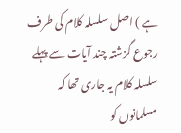ہے ) اصل سلسلہ کلام کی طرف رجوع گزشتہ چند آیات سے پہلے سلسلہ کلام یہ جاری تھا کہ مسلمانوں کو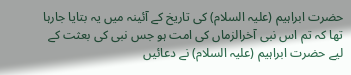حضرت ابراہیم (علیہ السلام) کی تاریخ کے آئینہ میں یہ بتایا جارہا تھا کہ تم اس نبی آخرالزماں کی امت ہو جس نبی کی بعثت کے لیے حضرت ابراہیم (علیہ السلام) نے دعائیں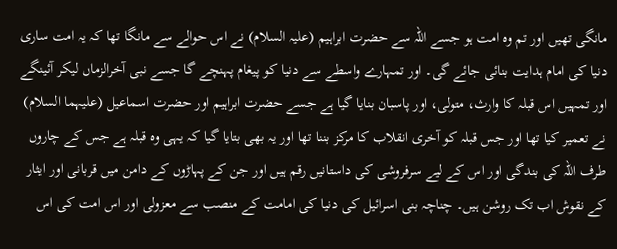مانگی تھیں اور تم وہ امت ہو جسے اللہ سے حضرت ابراہیم (علیہ السلام) نے اس حوالے سے مانگا تھا کہ یہ امت ساری دنیا کی امام ہدایت بنائی جائے گی۔ اور تمہارے واسطے سے دنیا کو پیغام پہنچے گا جسے نبی آخرالزماں لیکر آئینگے اور تمہیں اس قبلہ کا وارث، متولی، اور پاسبان بنایا گیا ہے جسے حضرت ابراہیم اور حضرت اسماعیل (علیہما السلام) نے تعمیر کیا تھا اور جس قبلہ کو آخری انقلاب کا مرکز بننا تھا اور یہ بھی بتایا گیا کہ یہی وہ قبلہ ہے جس کے چاروں طرف اللہ کی بندگی اور اس کے لیے سرفروشی کی داستانیں رقم ہیں اور جن کے پہاڑوں کے دامن میں قربانی اور ایثار کے نقوش اب تک روشن ہیں۔ چناچہ بنی اسرائیل کی دنیا کی امامت کے منصب سے معزولی اور اس امت کی اس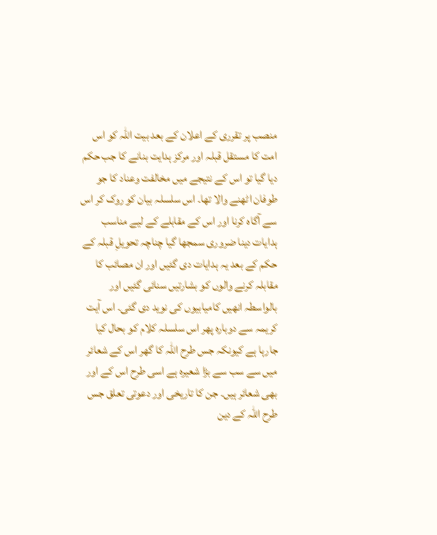منصب پر تقرری کے اعلان کے بعد بیت اللہ کو اس امت کا مستقل قبلہ اور مرکز ہدایت بنانے کا جب حکم دیا گیا تو اس کے نتیجے میں مخالفت وعناد کا جو طوفان اٹھنے والا تھا۔ اس سلسلہ بیان کو روک کر اس سے آگاہ کرنا اور اس کے مقابلے کے لیے مناسب ہدایات دینا ضروری سمجھا گیا چناچہ تحویلِ قبلہ کے حکم کے بعد یہ ہدایات دی گئیں اور ان مصائب کا مقابلہ کرنے والوں کو بشارتیں سنائی گئیں اور بالواسطہ انھیں کامیابیوں کی نوید دی گئی۔ اس آیت کریمہ سے دوبارہ پھر اس سلسلہ کلام کو بحال کیا جارہا ہے کیونکہ جس طرح اللہ کا گھر اس کے شعائر میں سے سب سے بڑا شعیرہ ہے اسی طرح اس کے اور بھی شعائر ہیں۔ جن کا تاریخی اور دعوتی تعلق جس طرح اللہ کے دین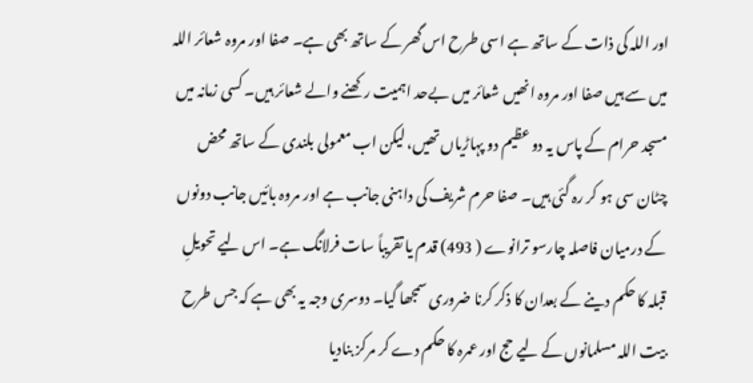اور اللہ کی ذات کے ساتھ ہے اسی طرح اس گھر کے ساتھ بھی ہے۔ صفا اور مروہ شعائر اللہ میں سے ہیں صفا اور مروہ انھیں شعائر میں بےحد اہمیت رکھنے والے شعائر ہیں۔ کسی زمانہ میں مسجد حرام کے پاس یہ دو عظیم دو پہاڑیاں تھیں، لیکن اب معمولی بلندی کے ساتھ محض چٹان سی ہو کر رہ گئی ہیں۔ صفا حرم شریف کی داہنی جانب ہے اور مروہ بائیں جانب دونوں کے درمیان فاصلہ چارسو ترانوے ( 493) قدم یا تقریباً سات فرلانگ ہے۔ اس لیے تحویلِ قبلہ کا حکم دینے کے بعدان کا ذکر کرنا ضروری سمجھا گیا۔ دوسری وجہ یہ بھی ہے کہ جس طرح بیت اللہ مسلمانوں کے لیے حج اور عمرہ کا حکم دے کر مرکز بنادیا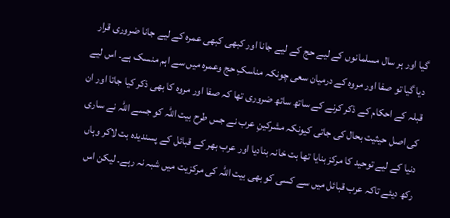گیا اور ہر سال مسلمانوں کے لیے حج کے لیے جانا اور کبھی کبھی عمرہ کے لیے جانا ضروری قرار دیا گیا تو صفا اور مروہ کے درمیان سعی چونکہ مناسکِ حج وعمرہ میں سے اہم منسک ہے۔ اس لیے قبلہ کے احکام کے ذکر کرنے کے ساتھ ساتھ ضروری تھا کہ صفا اور مروہ کا بھی ذکر کیا جاتا اور ان کی اصل حیثیت بحال کی جاتی کیونکہ مشرکینِ عرب نے جس طرح بیت اللہ کو جسے اللہ نے ساری دنیا کے لیے توحید کا مرکز بنایا تھا بت خانہ بنادیا اور عرب بھر کے قبائل کے پسندیدہ بت لاکر وہاں رکھ دیئے تاکہ عرب قبائل میں سے کسی کو بھی بیت اللہ کی مرکزیت میں شبہ نہ رہے۔ لیکن اس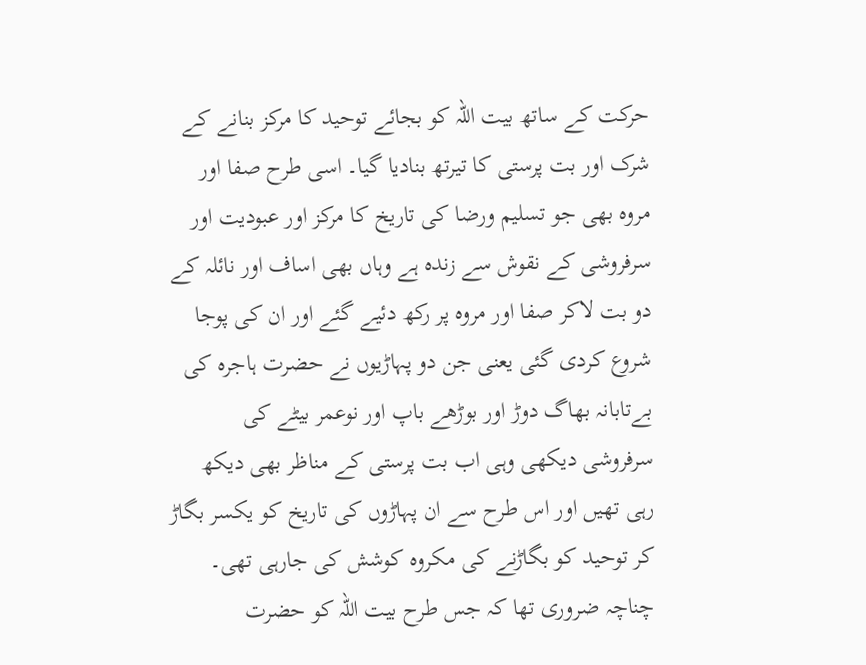حرکت کے ساتھ بیت اللہ کو بجائے توحید کا مرکز بنانے کے شرک اور بت پرستی کا تیرتھ بنادیا گیا۔ اسی طرح صفا اور مروہ بھی جو تسلیم ورضا کی تاریخ کا مرکز اور عبودیت اور سرفروشی کے نقوش سے زندہ ہے وہاں بھی اساف اور نائلہ کے دو بت لاکر صفا اور مروہ پر رکھ دئیے گئے اور ان کی پوجا شروع کردی گئی یعنی جن دو پہاڑیوں نے حضرت ہاجرہ کی بےتابانہ بھاگ دوڑ اور بوڑھے باپ اور نوعمر بیٹے کی سرفروشی دیکھی وہی اب بت پرستی کے مناظر بھی دیکھ رہی تھیں اور اس طرح سے ان پہاڑوں کی تاریخ کو یکسر بگاڑ کر توحید کو بگاڑنے کی مکروہ کوشش کی جارہی تھی۔ چناچہ ضروری تھا کہ جس طرح بیت اللہ کو حضرت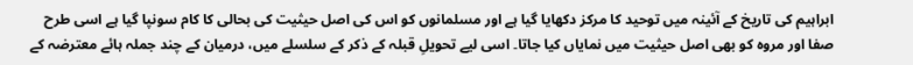ابراہیم کی تاریخ کے آئینہ میں توحید کا مرکز دکھایا گیا ہے اور مسلمانوں کو اس کی اصل حیثیت کی بحالی کا کام سونپا گیا ہے اسی طرح صفا اور مروہ کو بھی اصل حیثیت میں نمایاں کیا جاتا۔ اسی لیے تحویلِ قبلہ کے ذکر کے سلسلے میں، درمیان کے چند جملہ ہائے معترضہ کے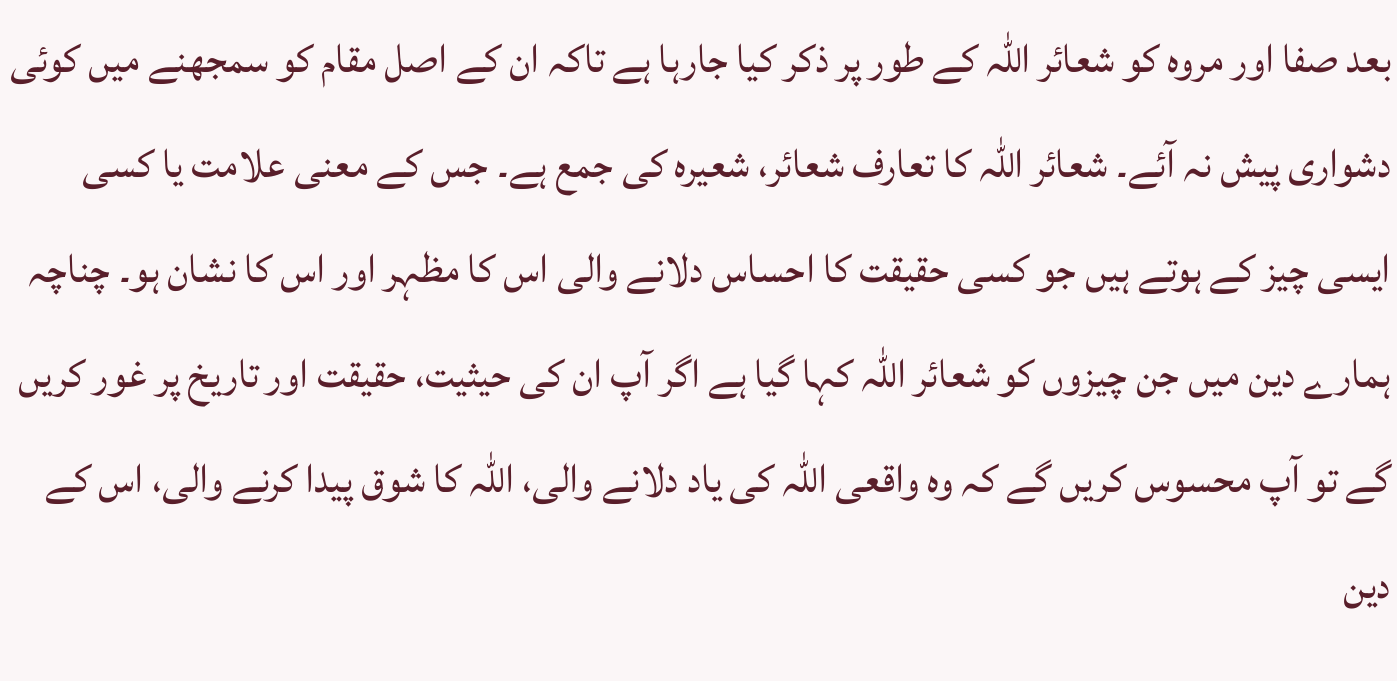بعد صفا اور مروہ کو شعائر اللہ کے طور پر ذکر کیا جارہا ہے تاکہ ان کے اصل مقام کو سمجھنے میں کوئی دشواری پیش نہ آئے۔ شعائر اللہ کا تعارف شعائر، شعیرہ کی جمع ہے۔ جس کے معنی علامت یا کسی ایسی چیز کے ہوتے ہیں جو کسی حقیقت کا احساس دلانے والی اس کا مظہر اور اس کا نشان ہو۔ چناچہ ہمارے دین میں جن چیزوں کو شعائر اللہ کہا گیا ہے اگر آپ ان کی حیثیت، حقیقت اور تاریخ پر غور کریں گے تو آپ محسوس کریں گے کہ وہ واقعی اللہ کی یاد دلانے والی، اللہ کا شوق پیدا کرنے والی، اس کے دین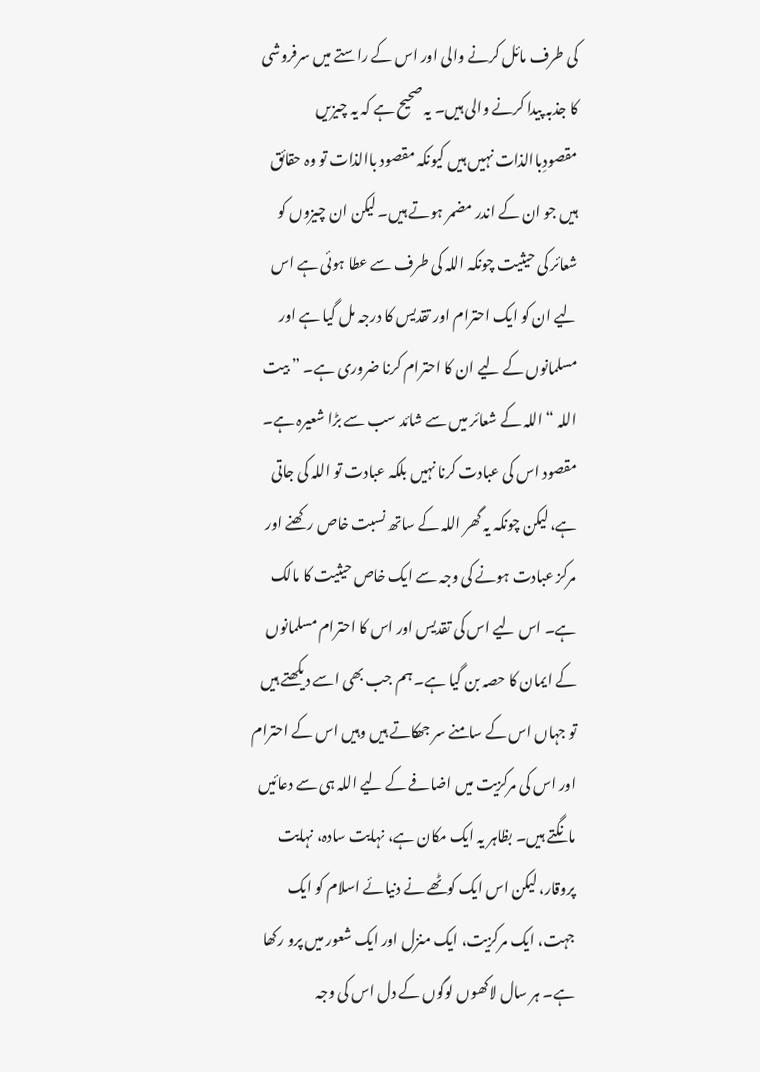کی طرف مائل کرنے والی اور اس کے راستے میں سرفروشی کا جذبہ پیدا کرنے والی ہیں۔ یہ صحیح ہے کہ یہ چیزیں مقصودِباالذات نہیں ہیں کیونکہ مقصود باالذات تو وہ حقائق ہیں جو ان کے اندر مضمر ہوتے ہیں۔ لیکن ان چیزوں کو شعائر کی حیثیت چونکہ اللہ کی طرف سے عطا ہوئی ہے اس لیے ان کو ایک احترام اور تقدیس کا درجہ مل گیا ہے اور مسلمانوں کے لیے ان کا احترام کرنا ضروری ہے۔ ” بیت اللہ “ اللہ کے شعائر میں سے شائد سب سے بڑا شعیرہ ہے۔ مقصود اس کی عبادت کرنا نہیں بلکہ عبادت تو اللہ کی جاتی ہے، لیکن چونکہ یہ گھر اللہ کے ساتھ نسبت خاص رکھنے اور مرکز عبادت ہونے کی وجہ سے ایک خاص حیثیت کا مالک ہے۔ اس لیے اس کی تقدیس اور اس کا احترام مسلمانوں کے ایمان کا حصہ بن گیا ہے۔ ہم جب بھی اسے دیکھتے ہیں تو جہاں اس کے سامنے سر جھکاتے ہیں وہیں اس کے احترام اور اس کی مرکزیت میں اضافے کے لیے اللہ ہی سے دعائیں مانگتے ہیں۔ بظاہر یہ ایک مکان ہے، نہایت سادہ، نہایت پروقار، لیکن اس ایک کوٹھے نے دنیائے اسلام کو ایک جہت، ایک مرکزیت، ایک منزل اور ایک شعور میں پرو رکھا ہے۔ ہر سال لاکھوں لوگوں کے دل اس کی وجہ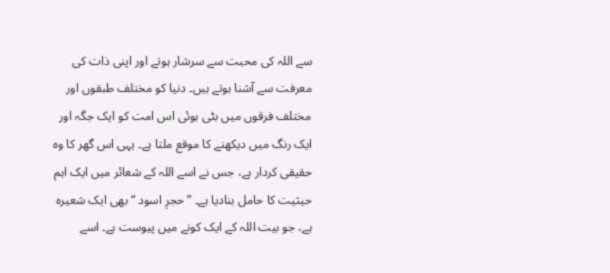سے اللہ کی محبت سے سرشار ہوتے اور اپنی ذات کی معرفت سے آشنا ہوتے ہیں۔ دنیا کو مختلف طبقوں اور مختلف فرقوں میں بٹی ہوئی اس امت کو ایک جگہ اور ایک رنگ میں دیکھنے کا موقع ملتا ہے۔ یہی اس گھر کا وہ حقیقی کردار ہے، جس نے اسے اللہ کے شعائر میں ایک اہم حیثیت کا حامل بنادیا ہے۔ ” حجرِ اسود “ بھی ایک شعیرہ ہے، جو بیت اللہ کے ایک کونے میں پیوست ہے۔ اسے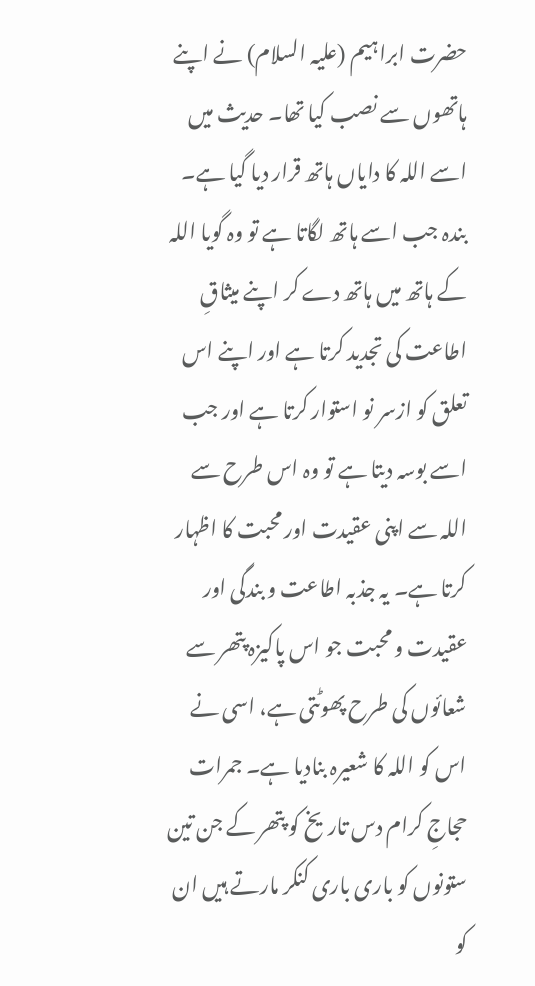حضرت ابراہیم (علیہ السلام) نے اپنے ہاتھوں سے نصب کیا تھا۔ حدیث میں اسے اللہ کا دایاں ہاتھ قرار دیا گیا ہے۔ بندہ جب اسے ہاتھ لگاتا ہے تو وہ گویا اللہ کے ہاتھ میں ہاتھ دے کر اپنے میثاقِ اطاعت کی تجدید کرتا ہے اور اپنے اس تعلق کو ازسر نو استوار کرتا ہے اور جب اسے بوسہ دیتا ہے تو وہ اس طرح سے اللہ سے اپنی عقیدت اور محبت کا اظہار کرتا ہے۔ یہ جذبہ اطاعت و بندگی اور عقیدت و محبت جو اس پاکیزہ پتھر سے شعائوں کی طرح پھوٹتی ہے، اسی نے اس کو اللہ کا شعیرہ بنادیا ہے۔ جمرات حجاجِ کرام دس تاریخ کو پتھر کے جن تین ستونوں کو باری باری کنکر مارتے ہیں ان کو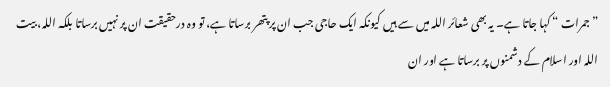” جمرات “ کہا جاتا ہے۔ یہ بھی شعائر اللہ میں سے ہیں کیونکہ ایک حاجی جب ان پر پتھر برساتا ہے، تو وہ درحقیقت ان پر نہیں برساتا بلکہ اللہ، بیت اللہ اور اسلام کے دشمنوں پر برساتا ہے اور ان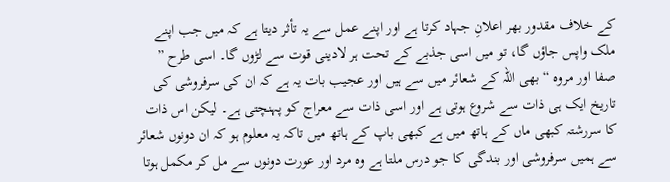کے خلاف مقدور بھر اعلانِ جہاد کرتا ہے اور اپنے عمل سے یہ تأثر دیتا ہے کہ میں جب اپنے ملک واپس جاؤں گا، تو میں اسی جذبے کے تحت ہر لادینی قوت سے لڑوں گا۔ اسی طرح ” صفا اور مروہ “ بھی اللہ کے شعائر میں سے ہیں اور عجیب بات یہ ہے کہ ان کی سرفروشی کی تاریخ ایک ہی ذات سے شروع ہوتی ہے اور اسی ذات سے معراج کو پہنچتی ہے۔ لیکن اس ذات کا سررشتہ کبھی ماں کے ہاتھ میں ہے کبھی باپ کے ہاتھ میں تاکہ یہ معلوم ہو کہ ان دونوں شعائر سے ہمیں سرفروشی اور بندگی کا جو درس ملتا ہے وہ مرد اور عورت دونوں سے مل کر مکمل ہوتا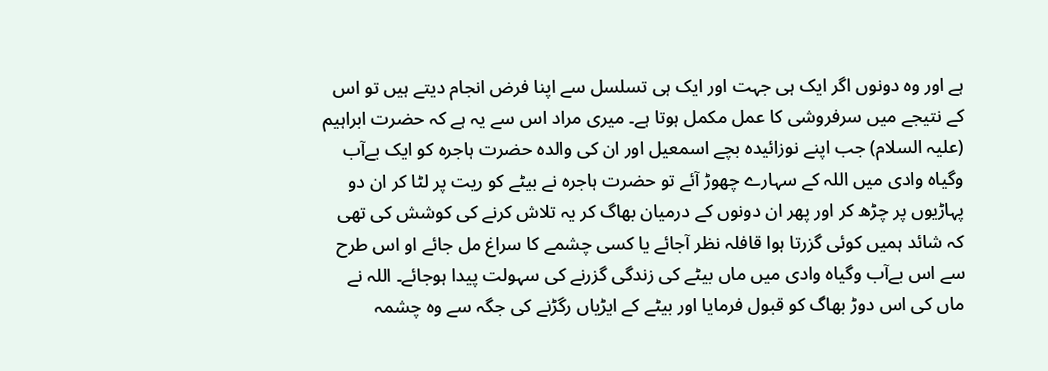ہے اور وہ دونوں اگر ایک ہی جہت اور ایک ہی تسلسل سے اپنا فرض انجام دیتے ہیں تو اس کے نتیجے میں سرفروشی کا عمل مکمل ہوتا ہے۔ میری مراد اس سے یہ ہے کہ حضرت ابراہیم (علیہ السلام) جب اپنے نوزائیدہ بچے اسمعیل اور ان کی والدہ حضرت ہاجرہ کو ایک بےآب وگیاہ وادی میں اللہ کے سہارے چھوڑ آئے تو حضرت ہاجرہ نے بیٹے کو ریت پر لٹا کر ان دو پہاڑیوں پر چڑھ کر اور پھر ان دونوں کے درمیان بھاگ کر یہ تلاش کرنے کی کوشش کی تھی کہ شائد ہمیں کوئی گزرتا ہوا قافلہ نظر آجائے یا کسی چشمے کا سراغ مل جائے او اس طرح سے اس بےآب وگیاہ وادی میں ماں بیٹے کی زندگی گزرنے کی سہولت پیدا ہوجائے۔ اللہ نے ماں کی اس دوڑ بھاگ کو قبول فرمایا اور بیٹے کے ایڑیاں رگڑنے کی جگہ سے وہ چشمہ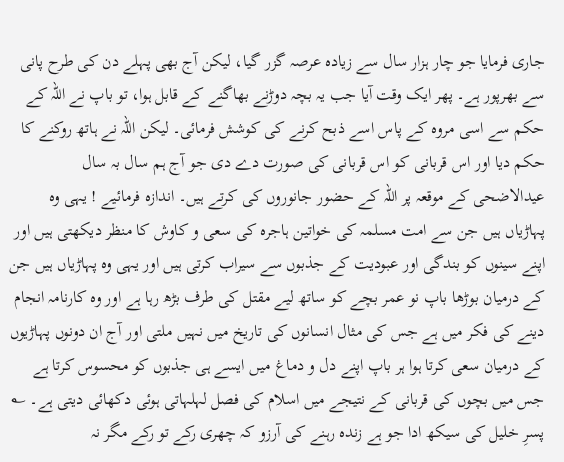جاری فرمایا جو چار ہزار سال سے زیادہ عرصہ گزر گیا، لیکن آج بھی پہلے دن کی طرح پانی سے بھرپور ہے۔ پھر ایک وقت آیا جب یہ بچہ دوڑنے بھاگنے کے قابل ہوا، تو باپ نے اللہ کے حکم سے اسی مروہ کے پاس اسے ذبح کرنے کی کوشش فرمائی۔ لیکن اللہ نے ہاتھ روکنے کا حکم دیا اور اس قربانی کو اس قربانی کی صورت دے دی جو آج ہم سال بہ سال عیدالاضحی کے موقعہ پر اللہ کے حضور جانوروں کی کرتے ہیں۔ اندازہ فرمائیے ! یہی وہ پہاڑیاں ہیں جن سے امت مسلمہ کی خواتین ہاجرہ کی سعی و کاوش کا منظر دیکھتی ہیں اور اپنے سینوں کو بندگی اور عبودیت کے جذبوں سے سیراب کرتی ہیں اور یہی وہ پہاڑیاں ہیں جن کے درمیان بوڑھا باپ نو عمر بچے کو ساتھ لیے مقتل کی طرف بڑھ رہا ہے اور وہ کارنامہ انجام دینے کی فکر میں ہے جس کی مثال انسانوں کی تاریخ میں نہیں ملتی اور آج ان دونوں پہاڑیوں کے درمیان سعی کرتا ہوا ہر باپ اپنے دل و دماغ میں ایسے ہی جذبوں کو محسوس کرتا ہے جس میں بچوں کی قربانی کے نتیجے میں اسلام کی فصل لہلہاتی ہوئی دکھائی دیتی ہے۔ ؎ پسرِ خلیل کی سیکھ ادا جو ہے زندہ رہنے کی آرزو کہ چھری رکے تو رکے مگر نہ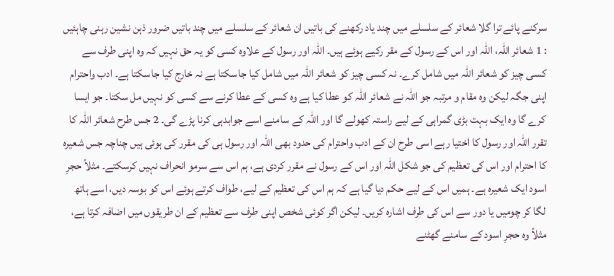سرکنے پائے ترا گلا شعائر کے سلسلے میں چند یاد رکھنے کی باتیں ان شعائر کے سلسلے میں چند باتیں ضرور ذہن نشین رہنی چاہئیں : 1 شعائر اللہ، اللہ اور اس کے رسول کے مقر رکیے ہوئے ہیں۔ اللہ اور رسول کے علاوہ کسی کو یہ حق نہیں کہ وہ اپنی طرف سے کسی چیز کو شعائر اللہ میں شامل کرے۔ نہ کسی چیز کو شعائر اللہ میں شامل کیا جاسکتا ہے نہ خارج کیا جاسکتا ہے۔ ادب واحترام اپنی جگہ لیکن وہ مقام و مرتبہ جو اللہ نے شعائر اللہ کو عطا کیا ہے وہ کسی کے عطا کرنے سے کسی کو نہیں مل سکتا۔ جو ایسا کرے گا وہ ایک بہت بڑی گمراہی کے لیے راستہ کھولے گا اور اللہ کے سامنے اسے جوابدہی کرنا پڑے گی۔ 2 جس طرح شعائر اللہ کا تقرر اللہ اور رسول کا اختیا رہے اسی طرح ان کے ادب واحترام کی حدود بھی اللہ اور رسول ہی کی مقرر کی ہوئی ہیں چناچہ جس شعیرہ کا احترام اور اس کی تعظیم کی جو شکل اللہ اور اس کے رسول نے مقرر کردی ہے، ہم اس سے سرمو انحراف نہیں کرسکتے۔ مثلاً حجرِ اسود ایک شعیرہ ہے۔ ہمیں اس کے لیے حکم دیا گیا ہے کہ ہم اس کی تعظیم کے لیے، طواف کرتے ہوئے اس کو بوسہ دیں، اسے ہاتھ لگا کر چومیں یا دور سے اس کی طرف اشارہ کریں۔ لیکن اگر کوئی شخص اپنی طرف سے تعظیم کے ان طریقوں میں اضافہ کرتا ہے، مثلاً وہ حجرِ اسود کے سامنے گھٹنے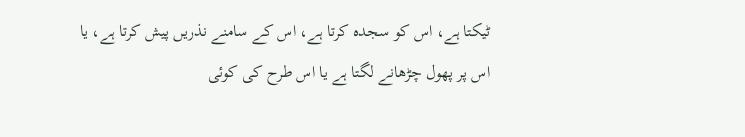ٹیکتا ہے، اس کو سجدہ کرتا ہے، اس کے سامنے نذریں پیش کرتا ہے، یا اس پر پھول چڑھانے لگتا ہے یا اس طرح کی کوئی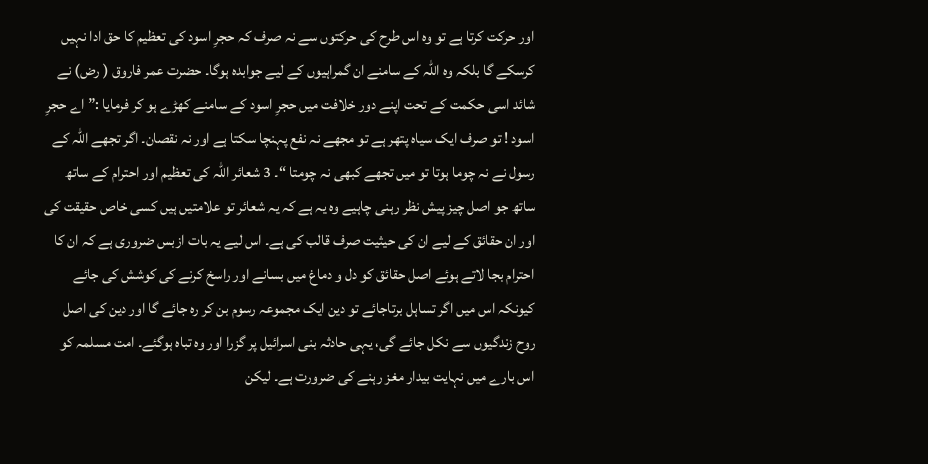اور حرکت کرتا ہے تو وہ اس طرح کی حرکتوں سے نہ صرف کہ حجرِ اسود کی تعظیم کا حق ادا نہیں کرسکے گا بلکہ وہ اللہ کے سامنے ان گمراہیوں کے لیے جوابدہ ہوگا۔ حضرت عمر فاروق ( رض) نے شائد اسی حکمت کے تحت اپنے دور خلافت میں حجرِ اسود کے سامنے کھڑے ہو کر فرمایا :” اے حجرِ اسود ! تو صرف ایک سیاہ پتھر ہے تو مجھے نہ نفع پہنچا سکتا ہے اور نہ نقصان۔ اگر تجھے اللہ کے رسول نے نہ چوما ہوتا تو میں تجھے کبھی نہ چومتا “۔ 3 شعائر اللہ کی تعظیم اور احترام کے ساتھ ساتھ جو اصل چیز پیش نظر رہنی چاہیے وہ یہ ہے کہ یہ شعائر تو علامتیں ہیں کسی خاص حقیقت کی اور ان حقائق کے لیے ان کی حیثیت صرف قالب کی ہے۔ اس لیے یہ بات ازبس ضروری ہے کہ ان کا احترام بجا لاتے ہوئے اصل حقائق کو دل و دماغ میں بسانے اور راسخ کرنے کی کوشش کی جائے کیونکہ اس میں اگر تساہل برتاجائے تو دین ایک مجموعہ رسوم بن کر رہ جائے گا اور دین کی اصل روح زندگیوں سے نکل جائے گی، یہی حادثہ بنی اسرائیل پر گزرا اور وہ تباہ ہوگئے۔ امت مسلمہ کو اس بارے میں نہایت بیدار مغز رہنے کی ضرورت ہے۔ لیکن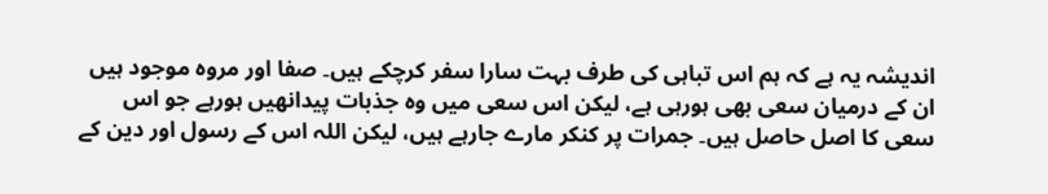اندیشہ یہ ہے کہ ہم اس تباہی کی طرف بہت سارا سفر کرچکے ہیں۔ صفا اور مروہ موجود ہیں ان کے درمیان سعی بھی ہورہی ہے، لیکن اس سعی میں وہ جذبات پیدانھیں ہورہے جو اس سعی کا اصل حاصل ہیں۔ جمرات پر کنکر مارے جارہے ہیں، لیکن اللہ اس کے رسول اور دین کے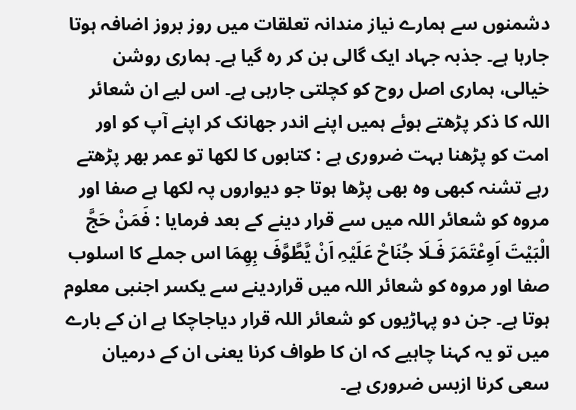دشمنوں سے ہمارے نیاز مندانہ تعلقات میں روز بروز اضافہ ہوتا جارہا ہے۔ جذبہ جہاد ایک گالی بن کر رہ گیا ہے۔ ہماری روشن خیالی، ہماری اصل روح کو کچلتی جارہی ہے۔ اس لیے ان شعائر اللہ کا ذکر پڑھتے ہوئے ہمیں اپنے اندر جھانک کر اپنے آپ کو اور امت کو پڑھنا بہت ضروری ہے : کتابوں کا لکھا تو عمر بھر پڑھتے رہے تشنہ کبھی وہ بھی پڑھا ہوتا جو دیواروں پہ لکھا ہے صفا اور مروہ کو شعائر اللہ میں سے قرار دینے کے بعد فرمایا : فَمَنْ حَجَّ الْبَیْتَ اَوِعْتَمَرَ فَـلَا جُنَاحْ عَلَیْہِ اَنْ یَّطَّوَّفَ بِھِمَا اس جملے کا اسلوب صفا اور مروہ کو شعائر اللہ میں قراردینے سے یکسر اجنبی معلوم ہوتا ہے۔ جن دو پہاڑیوں کو شعائر اللہ قرار دیاجاچکا ہے ان کے بارے میں تو یہ کہنا چاہیے کہ ان کا طواف کرنا یعنی ان کے درمیان سعی کرنا ازبس ضروری ہے۔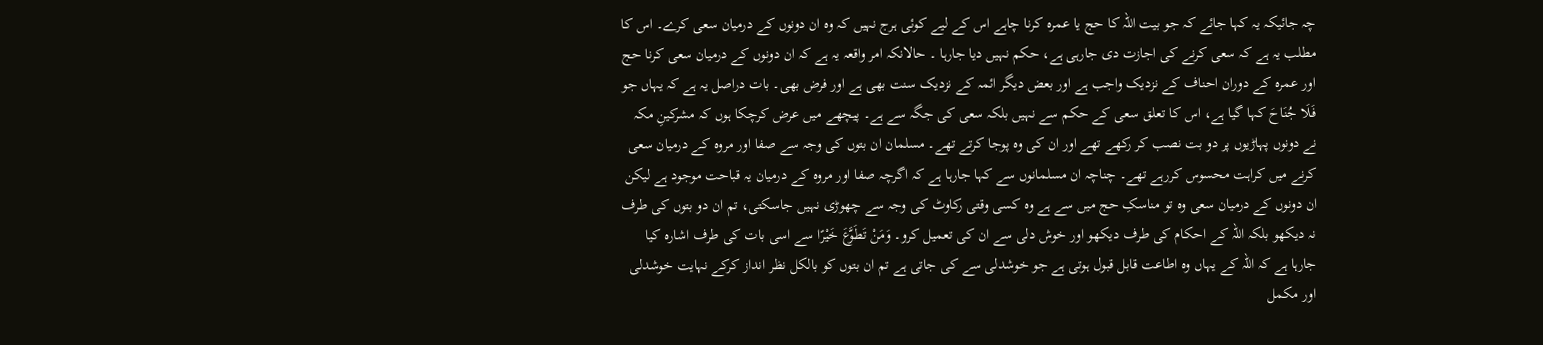چہ جائیکہ یہ کہا جائے کہ جو بیت اللہ کا حج یا عمرہ کرنا چاہے اس کے لیے کوئی ہرج نہیں کہ وہ ان دونوں کے درمیان سعی کرے۔ اس کا مطلب یہ ہے کہ سعی کرنے کی اجازت دی جارہی ہے، حکم نہیں دیا جارہا ۔ حالانکہ امر واقعہ یہ ہے کہ ان دونوں کے درمیان سعی کرنا حج اور عمرہ کے دوران احناف کے نزدیک واجب ہے اور بعض دیگر ائمہ کے نزدیک سنت بھی ہے اور فرض بھی۔ بات دراصل یہ ہے کہ یہاں جو فَـلَا جُنَاحَ کہا گیا ہے، اس کا تعلق سعی کے حکم سے نہیں بلکہ سعی کی جگہ سے ہے۔ پیچھے میں عرض کرچکا ہوں کہ مشرکینِ مکہ نے دونوں پہاڑیوں پر دو بت نصب کر رکھے تھے اور ان کی وہ پوجا کرتے تھے۔ مسلمان ان بتوں کی وجہ سے صفا اور مروہ کے درمیان سعی کرنے میں کراہت محسوس کررہے تھے۔ چناچہ ان مسلمانوں سے کہا جارہا ہے کہ اگرچہ صفا اور مروہ کے درمیان یہ قباحت موجود ہے لیکن ان دونوں کے درمیان سعی وہ تو مناسکِ حج میں سے ہے وہ کسی وقتی رکاوٹ کی وجہ سے چھوڑی نہیں جاسکتی، تم ان دو بتوں کی طرف نہ دیکھو بلکہ اللہ کے احکام کی طرف دیکھو اور خوش دلی سے ان کی تعمیل کرو۔ وَمَنْ تَطَوَّعَ خَیْرًا سے اسی بات کی طرف اشارہ کیا جارہا ہے کہ اللہ کے یہاں وہ اطاعت قابل قبول ہوتی ہے جو خوشدلی سے کی جاتی ہے تم ان بتوں کو بالکل نظر انداز کرکے نہایت خوشدلی اور مکمل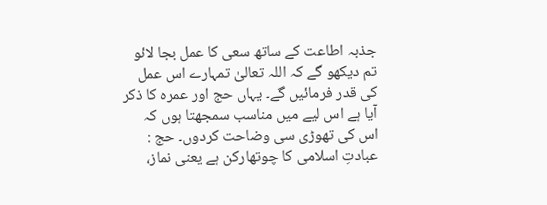جذبہ اطاعت کے ساتھ سعی کا عمل بجا لائو تم دیکھو گے کہ اللہ تعالیٰ تمہارے اس عمل کی قدر فرمائیں گے۔ یہاں حج اور عمرہ کا ذکر آیا ہے اس لیے میں مناسب سمجھتا ہوں کہ اس کی تھوڑی سی وضاحت کردوں۔ حج : عبادتِ اسلامی کا چوتھارکن ہے یعنی نماز،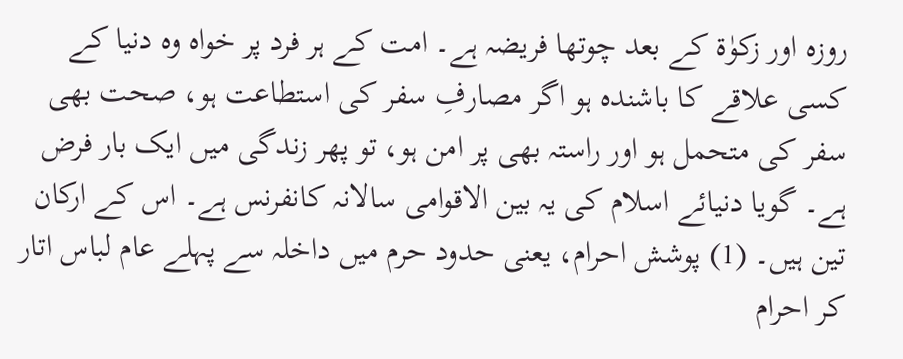روزہ اور زکوٰۃ کے بعد چوتھا فریضہ ہے۔ امت کے ہر فرد پر خواہ وہ دنیا کے کسی علاقے کا باشندہ ہو اگر مصارفِ سفر کی استطاعت ہو، صحت بھی سفر کی متحمل ہو اور راستہ بھی پر امن ہو، تو پھر زندگی میں ایک بار فرض ہے۔ گویا دنیائے اسلام کی یہ بین الاقوامی سالانہ کانفرنس ہے۔ اس کے ارکان تین ہیں۔ (1) پوشش احرام، یعنی حدود حرم میں داخلہ سے پہلے عام لباس اتار کر احرام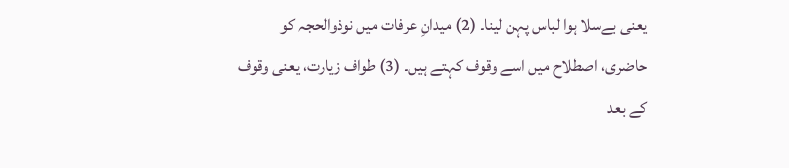یعنی بےسلا ہوا لباس پہن لینا۔ (2) میدانِ عرفات میں نوذوالحجہ کو حاضری، اصطلاح میں اسے وقوف کہتے ہیں۔ (3) طواف زیارت، یعنی وقوف کے بعد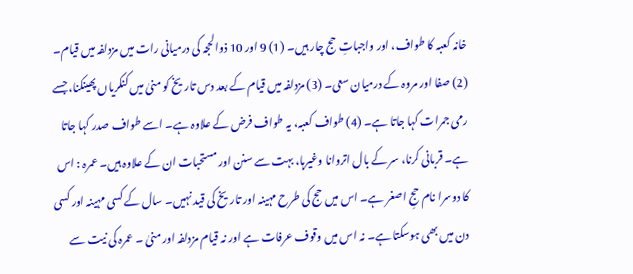خانہ کعبہ کا طواف، اور واجباتِ حج چار ہیں۔ (1) 9 اور 10 ذوالحجہ کی درمیانی رات میں مزدلفہ میں قیام۔ (2) صفا اور مروہ کے درمیان سعی۔ (3) مزدلفہ میں قیام کے بعد دس تاریخ کو منیٰ میں کنکریاں پھینکنا، جسے رمی جمرات کہا جاتا ہے۔ (4) طواف کعبہ، یہ طواف فرض کے علاوہ ہے۔ اسے طواف صدر کہا جاتا ہے۔ قربانی کرنا، سر کے بال اتروانا وغیرہا، بہت سے سنن اور مستحبات ان کے علاوہ ہیں۔ عمرہ : اس کا دوسرا نام حجِ اصغر ہے۔ اس میں حج کی طرح مہینہ اور تاریخ کی قید نہیں۔ سال کے کسی مہینہ اور کسی دن میں بھی ہوسکتا ہے۔ نہ اس میں وقوف عرفات ہے اور نہ قیام مزدلفہ اور منیٰ ۔ عمرہ کی نیت سے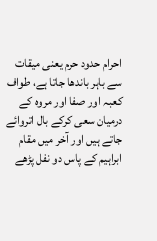احرام حدود حرم یعنی میقات سے باہر باندھا جاتا ہے، طواف کعبہ اور صفا اور مروہ کے درمیان سعی کرکے بال اتروائے جاتے ہیں اور آخر میں مقام ابراہیم کے پاس دو نفل پڑھے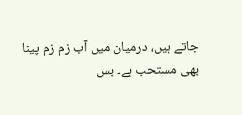جاتے ہیں، درمیان میں آب زم زم پینا بھی مستحب ہے۔ بس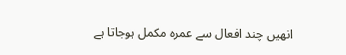انھیں چند افعال سے عمرہ مکمل ہوجاتا ہے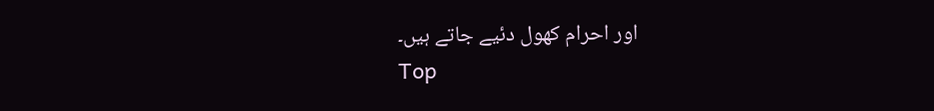اور احرام کھول دئیے جاتے ہیں۔
Top